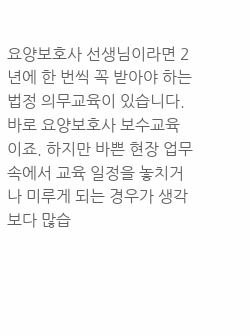요양보호사 선생님이라면 2년에 한 번씩 꼭 받아야 하는 법정 의무교육이 있습니다. 바로 요양보호사 보수교육이죠. 하지만 바쁜 현장 업무 속에서 교육 일정을 놓치거나 미루게 되는 경우가 생각보다 많습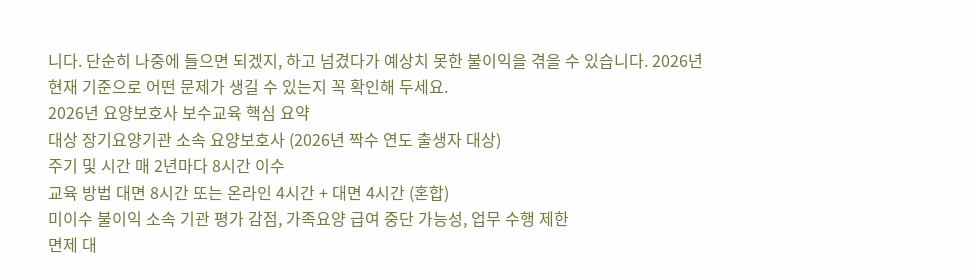니다. 단순히 나중에 들으면 되겠지, 하고 넘겼다가 예상치 못한 불이익을 겪을 수 있습니다. 2026년 현재 기준으로 어떤 문제가 생길 수 있는지 꼭 확인해 두세요.
2026년 요양보호사 보수교육 핵심 요약
대상 장기요양기관 소속 요양보호사 (2026년 짝수 연도 출생자 대상)
주기 및 시간 매 2년마다 8시간 이수
교육 방법 대면 8시간 또는 온라인 4시간 + 대면 4시간 (혼합)
미이수 불이익 소속 기관 평가 감점, 가족요양 급여 중단 가능성, 업무 수행 제한
면제 대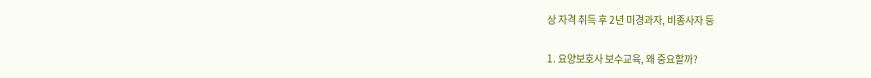상 자격 취득 후 2년 미경과자, 비종사자 등

1. 요양보호사 보수교육, 왜 중요할까?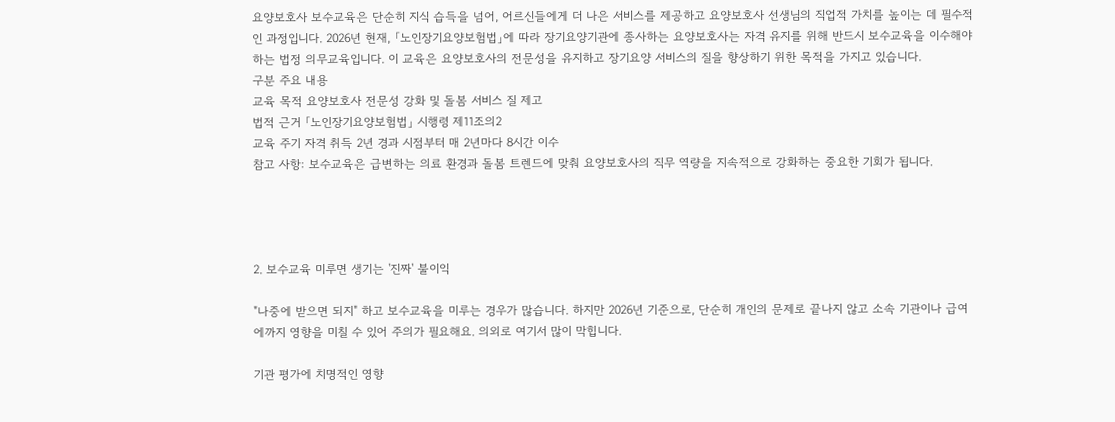요양보호사 보수교육은 단순히 지식 습득을 넘어, 어르신들에게 더 나은 서비스를 제공하고 요양보호사 선생님의 직업적 가치를 높이는 데 필수적인 과정입니다. 2026년 현재, 「노인장기요양보험법」에 따라 장기요양기관에 종사하는 요양보호사는 자격 유지를 위해 반드시 보수교육을 이수해야 하는 법정 의무교육입니다. 이 교육은 요양보호사의 전문성을 유지하고 장기요양 서비스의 질을 향상하기 위한 목적을 가지고 있습니다.
구분 주요 내용
교육 목적 요양보호사 전문성 강화 및 돌봄 서비스 질 제고
법적 근거 「노인장기요양보험법」 시행령 제11조의2
교육 주기 자격 취득 2년 경과 시점부터 매 2년마다 8시간 이수
참고 사항: 보수교육은 급변하는 의료 환경과 돌봄 트렌드에 맞춰 요양보호사의 직무 역량을 지속적으로 강화하는 중요한 기회가 됩니다.




2. 보수교육 미루면 생기는 '진짜' 불이익

"나중에 받으면 되지" 하고 보수교육을 미루는 경우가 많습니다. 하지만 2026년 기준으로, 단순히 개인의 문제로 끝나지 않고 소속 기관이나 급여에까지 영향을 미칠 수 있어 주의가 필요해요. 의외로 여기서 많이 막힙니다.

기관 평가에 치명적인 영향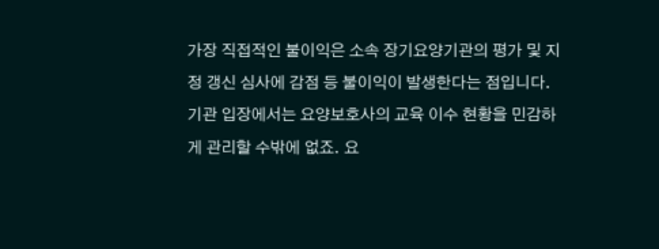가장 직접적인 불이익은 소속 장기요양기관의 평가 및 지정 갱신 심사에 감점 등 불이익이 발생한다는 점입니다. 기관 입장에서는 요양보호사의 교육 이수 현황을 민감하게 관리할 수밖에 없죠. 요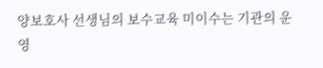양보호사 선생님의 보수교육 미이수는 기관의 운영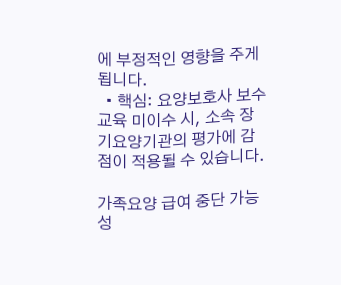에 부정적인 영향을 주게 됩니다.
  • 핵심: 요양보호사 보수교육 미이수 시, 소속 장기요양기관의 평가에 감점이 적용될 수 있습니다.

가족요양 급여 중단 가능성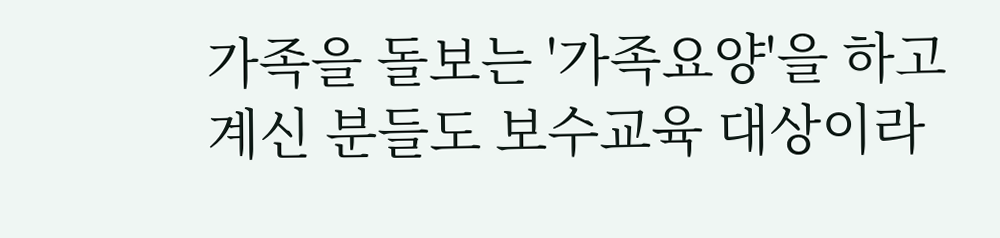가족을 돌보는 '가족요양'을 하고 계신 분들도 보수교육 대상이라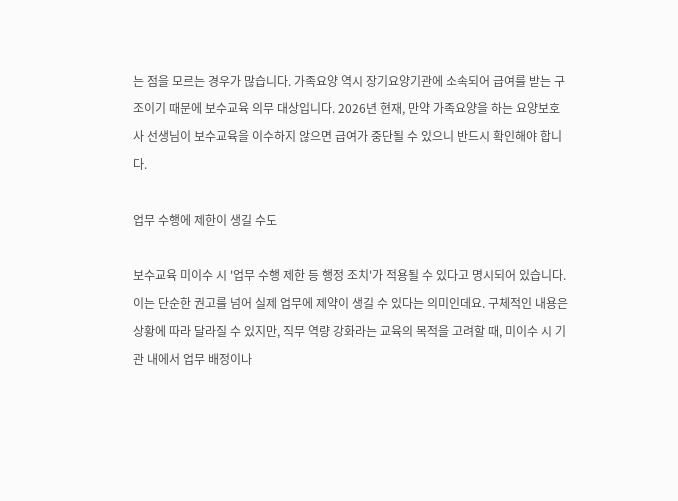는 점을 모르는 경우가 많습니다. 가족요양 역시 장기요양기관에 소속되어 급여를 받는 구조이기 때문에 보수교육 의무 대상입니다. 2026년 현재, 만약 가족요양을 하는 요양보호사 선생님이 보수교육을 이수하지 않으면 급여가 중단될 수 있으니 반드시 확인해야 합니다.

업무 수행에 제한이 생길 수도

보수교육 미이수 시 '업무 수행 제한 등 행정 조치'가 적용될 수 있다고 명시되어 있습니다. 이는 단순한 권고를 넘어 실제 업무에 제약이 생길 수 있다는 의미인데요. 구체적인 내용은 상황에 따라 달라질 수 있지만, 직무 역량 강화라는 교육의 목적을 고려할 때, 미이수 시 기관 내에서 업무 배정이나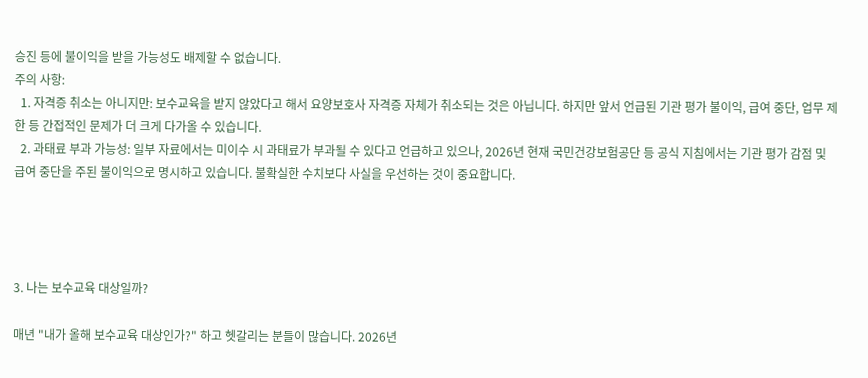승진 등에 불이익을 받을 가능성도 배제할 수 없습니다.
주의 사항:
  1. 자격증 취소는 아니지만: 보수교육을 받지 않았다고 해서 요양보호사 자격증 자체가 취소되는 것은 아닙니다. 하지만 앞서 언급된 기관 평가 불이익, 급여 중단, 업무 제한 등 간접적인 문제가 더 크게 다가올 수 있습니다.
  2. 과태료 부과 가능성: 일부 자료에서는 미이수 시 과태료가 부과될 수 있다고 언급하고 있으나, 2026년 현재 국민건강보험공단 등 공식 지침에서는 기관 평가 감점 및 급여 중단을 주된 불이익으로 명시하고 있습니다. 불확실한 수치보다 사실을 우선하는 것이 중요합니다.




3. 나는 보수교육 대상일까?

매년 "내가 올해 보수교육 대상인가?" 하고 헷갈리는 분들이 많습니다. 2026년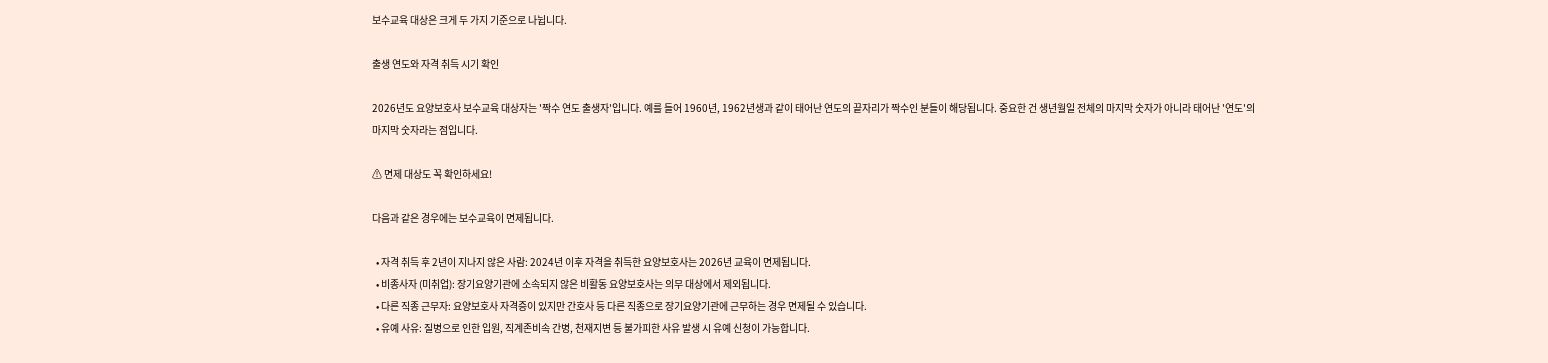보수교육 대상은 크게 두 가지 기준으로 나뉩니다.

출생 연도와 자격 취득 시기 확인

2026년도 요양보호사 보수교육 대상자는 '짝수 연도 출생자'입니다. 예를 들어 1960년, 1962년생과 같이 태어난 연도의 끝자리가 짝수인 분들이 해당됩니다. 중요한 건 생년월일 전체의 마지막 숫자가 아니라 태어난 '연도'의 마지막 숫자라는 점입니다.

⚠ 면제 대상도 꼭 확인하세요!

다음과 같은 경우에는 보수교육이 면제됩니다.

  • 자격 취득 후 2년이 지나지 않은 사람: 2024년 이후 자격을 취득한 요양보호사는 2026년 교육이 면제됩니다.
  • 비종사자 (미취업): 장기요양기관에 소속되지 않은 비활동 요양보호사는 의무 대상에서 제외됩니다.
  • 다른 직종 근무자: 요양보호사 자격증이 있지만 간호사 등 다른 직종으로 장기요양기관에 근무하는 경우 면제될 수 있습니다.
  • 유예 사유: 질병으로 인한 입원, 직계존비속 간병, 천재지변 등 불가피한 사유 발생 시 유예 신청이 가능합니다.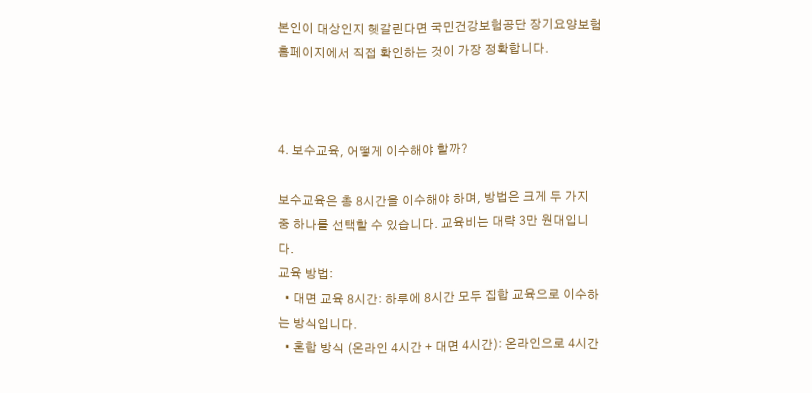본인이 대상인지 헷갈린다면 국민건강보험공단 장기요양보험 홈페이지에서 직접 확인하는 것이 가장 정확합니다.



4. 보수교육, 어떻게 이수해야 할까?

보수교육은 총 8시간을 이수해야 하며, 방법은 크게 두 가지 중 하나를 선택할 수 있습니다. 교육비는 대략 3만 원대입니다.
교육 방법:
  • 대면 교육 8시간: 하루에 8시간 모두 집합 교육으로 이수하는 방식입니다.
  • 혼합 방식 (온라인 4시간 + 대면 4시간): 온라인으로 4시간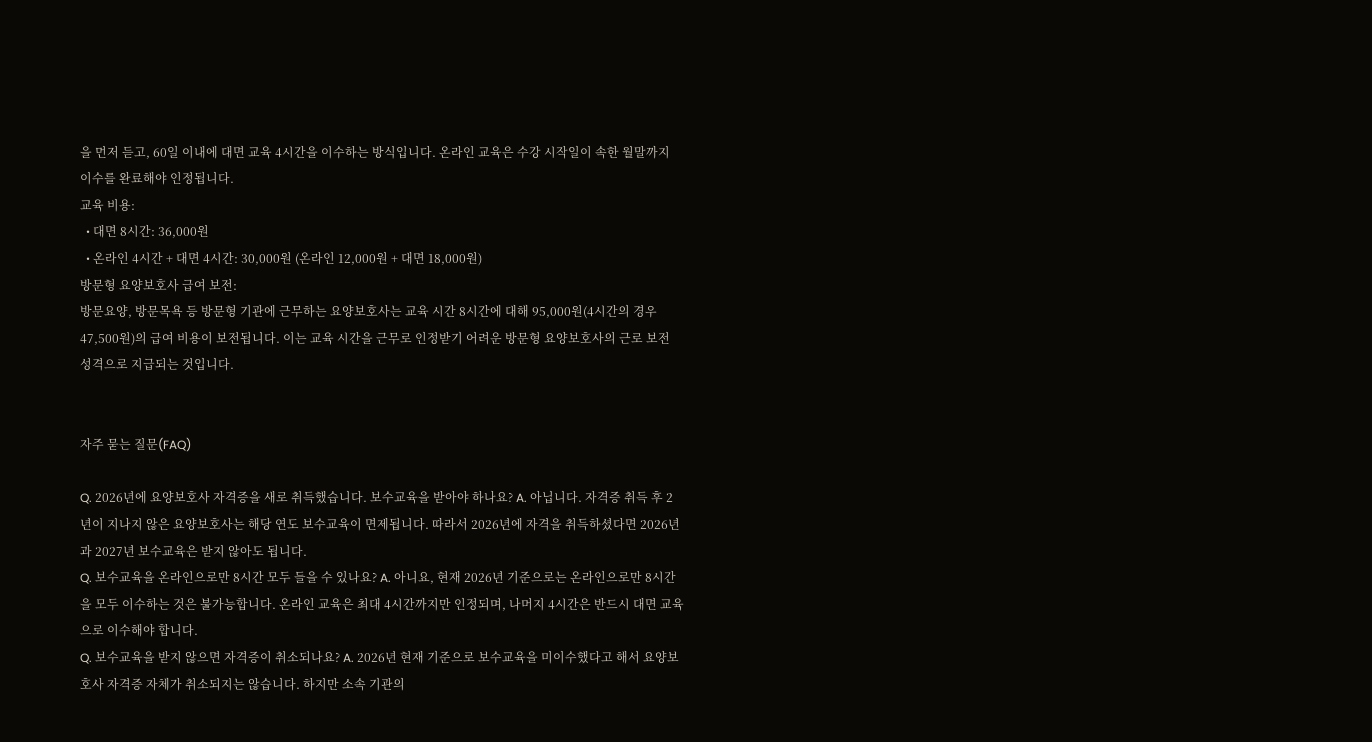을 먼저 듣고, 60일 이내에 대면 교육 4시간을 이수하는 방식입니다. 온라인 교육은 수강 시작일이 속한 월말까지 이수를 완료해야 인정됩니다.
교육 비용:
  • 대면 8시간: 36,000원
  • 온라인 4시간 + 대면 4시간: 30,000원 (온라인 12,000원 + 대면 18,000원)
방문형 요양보호사 급여 보전:
방문요양, 방문목욕 등 방문형 기관에 근무하는 요양보호사는 교육 시간 8시간에 대해 95,000원(4시간의 경우 47,500원)의 급여 비용이 보전됩니다. 이는 교육 시간을 근무로 인정받기 어려운 방문형 요양보호사의 근로 보전 성격으로 지급되는 것입니다.


자주 묻는 질문(FAQ)

Q. 2026년에 요양보호사 자격증을 새로 취득했습니다. 보수교육을 받아야 하나요? A. 아닙니다. 자격증 취득 후 2년이 지나지 않은 요양보호사는 해당 연도 보수교육이 면제됩니다. 따라서 2026년에 자격을 취득하셨다면 2026년과 2027년 보수교육은 받지 않아도 됩니다.
Q. 보수교육을 온라인으로만 8시간 모두 들을 수 있나요? A. 아니요, 현재 2026년 기준으로는 온라인으로만 8시간을 모두 이수하는 것은 불가능합니다. 온라인 교육은 최대 4시간까지만 인정되며, 나머지 4시간은 반드시 대면 교육으로 이수해야 합니다.
Q. 보수교육을 받지 않으면 자격증이 취소되나요? A. 2026년 현재 기준으로 보수교육을 미이수했다고 해서 요양보호사 자격증 자체가 취소되지는 않습니다. 하지만 소속 기관의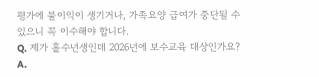평가에 불이익이 생기거나, 가족요양 급여가 중단될 수 있으니 꼭 이수해야 합니다.
Q. 제가 홀수년생인데 2026년에 보수교육 대상인가요? A.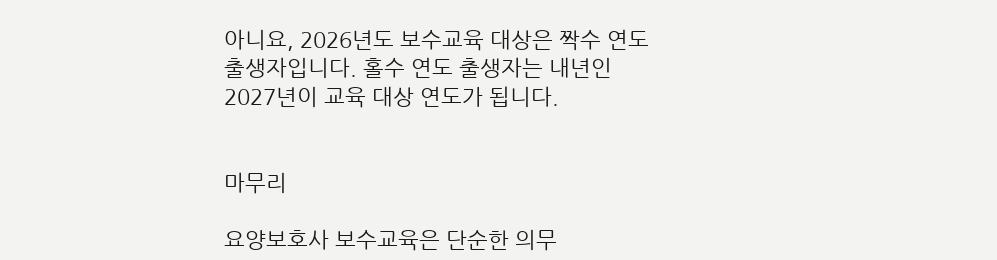아니요, 2026년도 보수교육 대상은 짝수 연도 출생자입니다. 홀수 연도 출생자는 내년인 2027년이 교육 대상 연도가 됩니다.


마무리

요양보호사 보수교육은 단순한 의무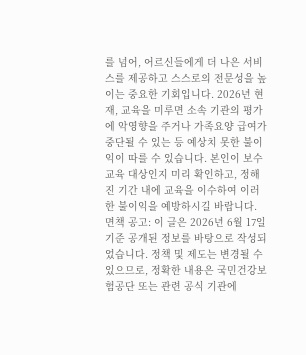를 넘어, 어르신들에게 더 나은 서비스를 제공하고 스스로의 전문성을 높이는 중요한 기회입니다. 2026년 현재, 교육을 미루면 소속 기관의 평가에 악영향을 주거나 가족요양 급여가 중단될 수 있는 등 예상치 못한 불이익이 따를 수 있습니다. 본인이 보수교육 대상인지 미리 확인하고, 정해진 기간 내에 교육을 이수하여 이러한 불이익을 예방하시길 바랍니다.
면책 공고: 이 글은 2026년 6월 17일 기준 공개된 정보를 바탕으로 작성되었습니다. 정책 및 제도는 변경될 수 있으므로, 정확한 내용은 국민건강보험공단 또는 관련 공식 기관에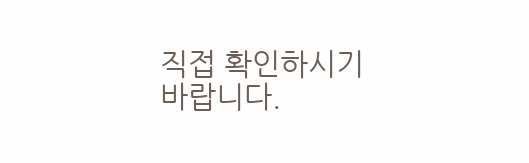직접 확인하시기 바랍니다.